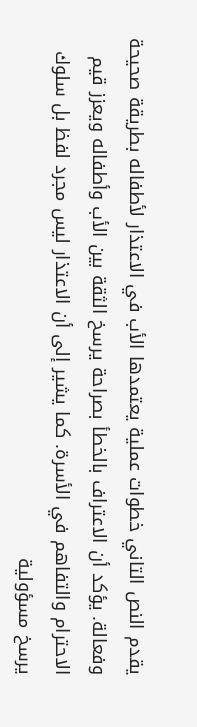يقدم النص التاني خطوات عملية يعتمدها الأب في الاعتذار لأطفاله بطريقة صحيحة وفعالة. يؤكد أن الاعتراف بالخطأ بصراحة يرسخ الثقة بين الأب وأطفاله ويعزز قيم الاحترام والتفاهم في الأسرة. كما يشير إلى أن الاعتذار ليس مجرد لفظ بل سلوك يرسخ مسؤولية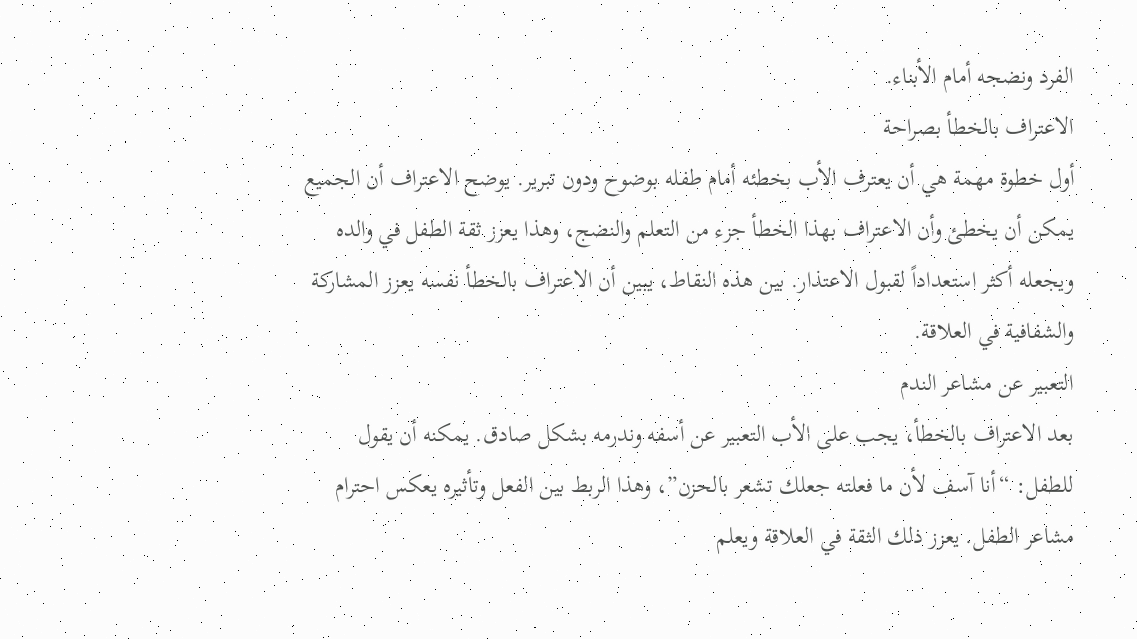الفرد ونضجه أمام الأبناء.
الاعتراف بالخطأ بصراحة
أول خطوة مهمة هي أن يعترف الأب بخطئه أمام طفله بوضوح ودون تبرير. يوضح الاعتراف أن الجميع يمكن أن يخطئ وأن الاعتراف بهذا الخطأ جزء من التعلم والنضج، وهذا يعزز ثقة الطفل في والده ويجعله أكثر استعداداً لقبول الاعتذار. بين هذه النقاط، يبين أن الاعتراف بالخطأ نفسه يعزز المشاركة والشفافية في العلاقة.
التعبير عن مشاعر الندم
بعد الاعتراف بالخطأ، يجب على الأب التعبير عن أسفه وندرمه بشكل صادق. يمكنه أن يقول للطفل: “أنا آسف لأن ما فعلته جعلك تشعر بالحزن”، وهذا الربط بين الفعل وتأثيره يعكس احترام مشاعر الطفل. يعزز ذلك الثقة في العلاقة ويعلم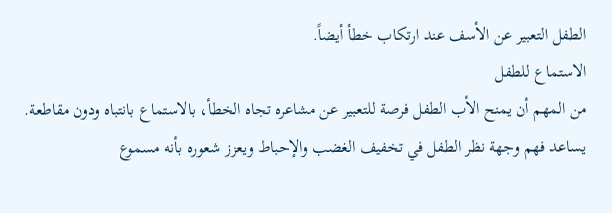الطفل التعبير عن الأسف عند ارتكاب خطأ أيضاً.
الاستماع للطفل
من المهم أن يمنح الأب الطفل فرصة للتعبير عن مشاعره تجاه الخطأ، بالاستماع بانتباه ودون مقاطعة. يساعد فهم وجهة نظر الطفل في تخفيف الغضب والإحباط ويعزز شعوره بأنه مسموع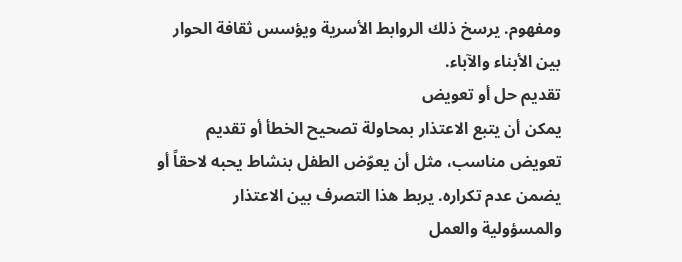ومفهوم. يرسخ ذلك الروابط الأسرية ويؤسس ثقافة الحوار بين الأبناء والآباء.
تقديم حل أو تعويض
يمكن أن يتبع الاعتذار بمحاولة تصحيح الخطأ أو تقديم تعويض مناسب، مثل أن يعوّض الطفل بنشاط يحبه لاحقاً أو يضمن عدم تكراره. يربط هذا التصرف بين الاعتذار والمسؤولية والعمل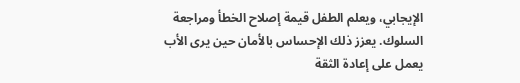الإيجابي، ويعلم الطفل قيمة إصلاح الخطأ ومراجعة السلوك. يعزز ذلك الإحساس بالأمان حين يرى الأب يعمل على إعادة الثقة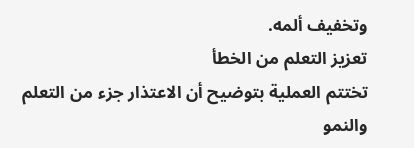وتخفيف ألمه.
تعزيز التعلم من الخطأ
تختتم العملية بتوضيح أن الاعتذار جزء من التعلم والنمو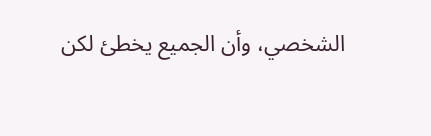الشخصي، وأن الجميع يخطئ لكن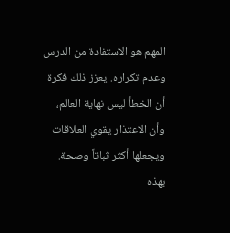المهم هو الاستفادة من الدرس وعدم تكراره. يعزز ذلك فكرة أن الخطأ ليس نهاية العالم، وأن الاعتذار يقوي العلاقات ويجعلها أكثر ثباتاً وصحة. بهذه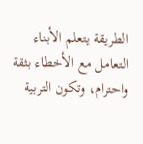الطريقة يتعلم الأبناء التعامل مع الأخطاء بثقة واحترام، وتكون التربية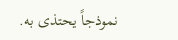نموذجاً يحتذى به.